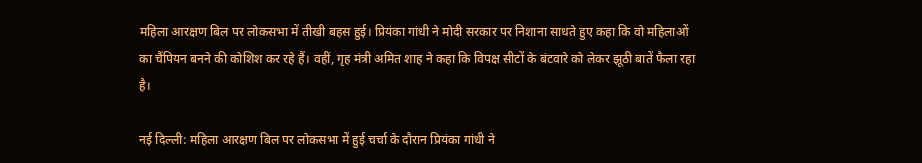महिला आरक्षण बिल पर लोकसभा में तीखी बहस हुई। प्रियंका गांधी ने मोदी सरकार पर निशाना साधते हुए कहा कि वो महिलाओं का चैंपियन बनने की कोशिश कर रहे हैं। वहीं, गृह मंत्री अमित शाह ने कहा कि विपक्ष सीटों के बंटवारे को लेकर झूठी बातें फैला रहा है।

नई दिल्ली: महिला आरक्षण बिल पर लोकसभा में हुई चर्चा के दौरान प्रियंका गांधी ने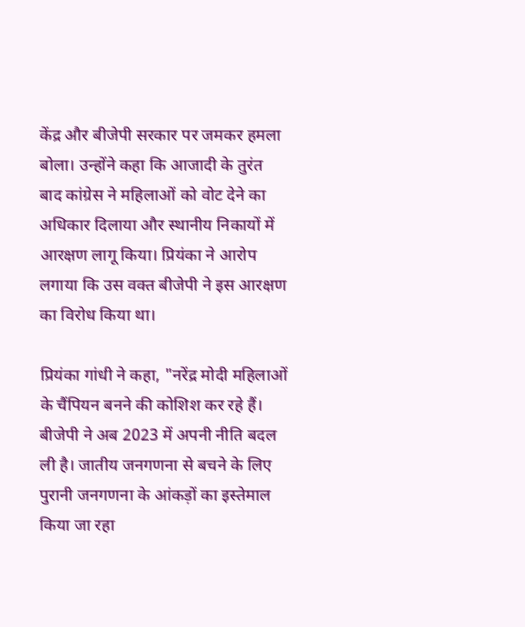केंद्र और बीजेपी सरकार पर जमकर हमला बोला। उन्होंने कहा कि आजादी के तुरंत बाद कांग्रेस ने महिलाओं को वोट देने का अधिकार दिलाया और स्थानीय निकायों में आरक्षण लागू किया। प्रियंका ने आरोप लगाया कि उस वक्त बीजेपी ने इस आरक्षण का विरोध किया था।

प्रियंका गांधी ने कहा, "नरेंद्र मोदी महिलाओं के चैंपियन बनने की कोशिश कर रहे हैं। बीजेपी ने अब 2023 में अपनी नीति बदल ली है। जातीय जनगणना से बचने के लिए पुरानी जनगणना के आंकड़ों का इस्तेमाल किया जा रहा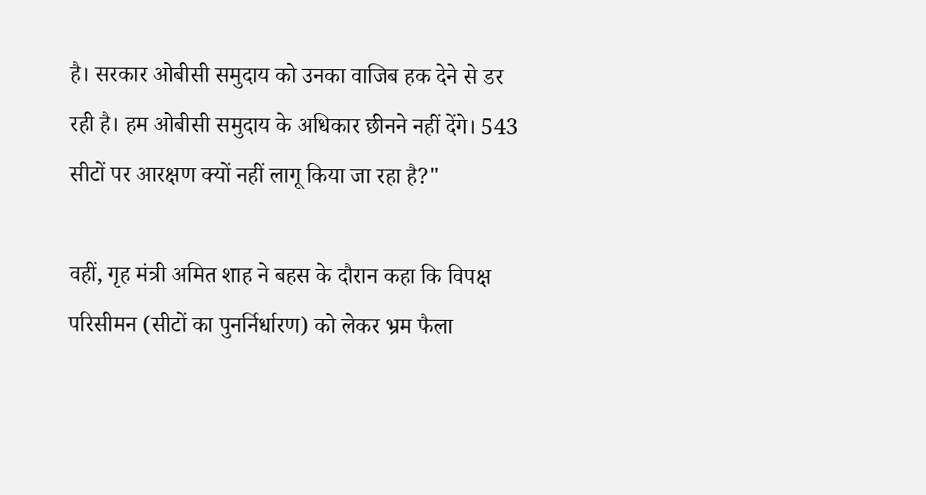है। सरकार ओबीसी समुदाय को उनका वाजिब हक देने से डर रही है। हम ओबीसी समुदाय के अधिकार छीनने नहीं देंगे। 543 सीटों पर आरक्षण क्यों नहीं लागू किया जा रहा है?"

वहीं, गृह मंत्री अमित शाह ने बहस के दौरान कहा कि विपक्ष परिसीमन (सीटों का पुनर्निर्धारण) को लेकर भ्रम फैला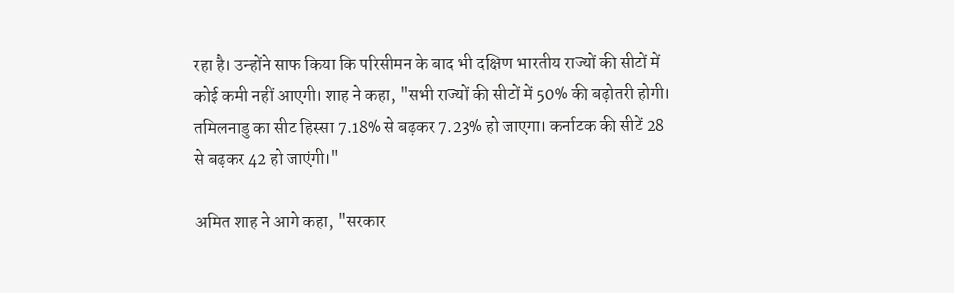रहा है। उन्होंने साफ किया कि परिसीमन के बाद भी दक्षिण भारतीय राज्यों की सीटों में कोई कमी नहीं आएगी। शाह ने कहा, "सभी राज्यों की सीटों में 50% की बढ़ोतरी होगी। तमिलनाडु का सीट हिस्सा 7.18% से बढ़कर 7.23% हो जाएगा। कर्नाटक की सीटें 28 से बढ़कर 42 हो जाएंगी।"

अमित शाह ने आगे कहा, "सरकार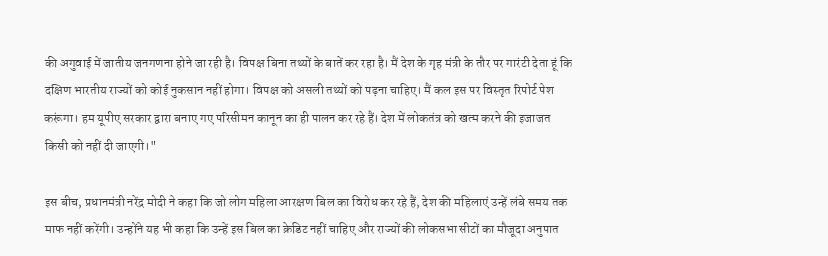की अगुवाई में जातीय जनगणना होने जा रही है। विपक्ष बिना तथ्यों के बातें कर रहा है। मैं देश के गृह मंत्री के तौर पर गारंटी देता हूं कि दक्षिण भारतीय राज्यों को कोई नुकसान नहीं होगा। विपक्ष को असली तथ्यों को पढ़ना चाहिए। मैं कल इस पर विस्तृत रिपोर्ट पेश करूंगा। हम यूपीए सरकार द्वारा बनाए गए परिसीमन कानून का ही पालन कर रहे हैं। देश में लोकतंत्र को खत्म करने की इजाजत किसी को नहीं दी जाएगी।"

इस बीच, प्रधानमंत्री नरेंद्र मोदी ने कहा कि जो लोग महिला आरक्षण बिल का विरोध कर रहे हैं, देश की महिलाएं उन्हें लंबे समय तक माफ नहीं करेंगी। उन्होंने यह भी कहा कि उन्हें इस बिल का क्रेडिट नहीं चाहिए और राज्यों की लोकसभा सीटों का मौजूदा अनुपात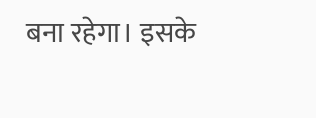बना रहेगा। इसके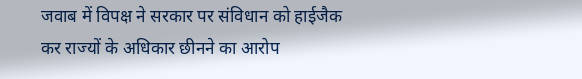जवाब में विपक्ष ने सरकार पर संविधान को हाईजैक कर राज्यों के अधिकार छीनने का आरोप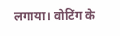लगाया। वोटिंग के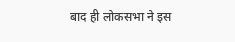बाद ही लोकसभा ने इस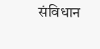संविधान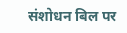संशोधन बिल पर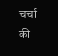चर्चा की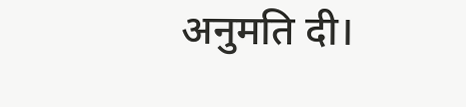अनुमति दी।